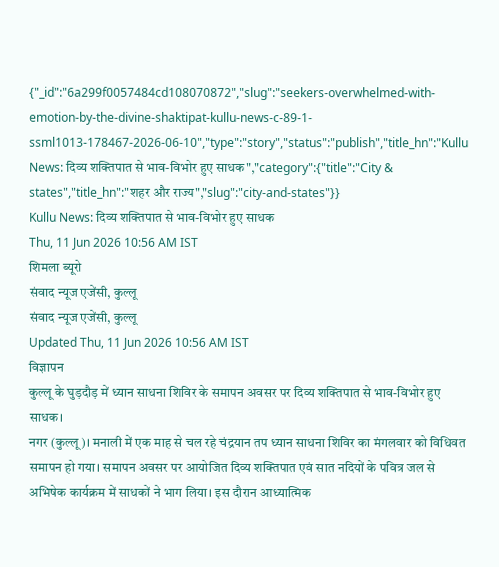{"_id":"6a299f0057484cd108070872","slug":"seekers-overwhelmed-with-emotion-by-the-divine-shaktipat-kullu-news-c-89-1-ssml1013-178467-2026-06-10","type":"story","status":"publish","title_hn":"Kullu News: दिव्य शक्तिपात से भाव-विभोर हुए साधक","category":{"title":"City & states","title_hn":"शहर और राज्य","slug":"city-and-states"}}
Kullu News: दिव्य शक्तिपात से भाव-विभोर हुए साधक
Thu, 11 Jun 2026 10:56 AM IST
शिमला ब्यूरो
संवाद न्यूज एजेंसी, कुल्लू
संवाद न्यूज एजेंसी, कुल्लू
Updated Thu, 11 Jun 2026 10:56 AM IST
विज्ञापन
कुल्लू के घुड़दौड़ में ध्यान साधना शिविर के समापन अवसर पर दिव्य शक्तिपात से भाव-विभोर हुए साधक।
नगर (कुल्लू)। मनाली में एक माह से चल रहे चंद्रयान तप ध्यान साधना शिविर का मंगलवार को विधिवत समापन हो गया। समापन अवसर पर आयोजित दिव्य शक्तिपात एवं सात नदियों के पवित्र जल से अभिषेक कार्यक्रम में साधकों ने भाग लिया। इस दौरान आध्यात्मिक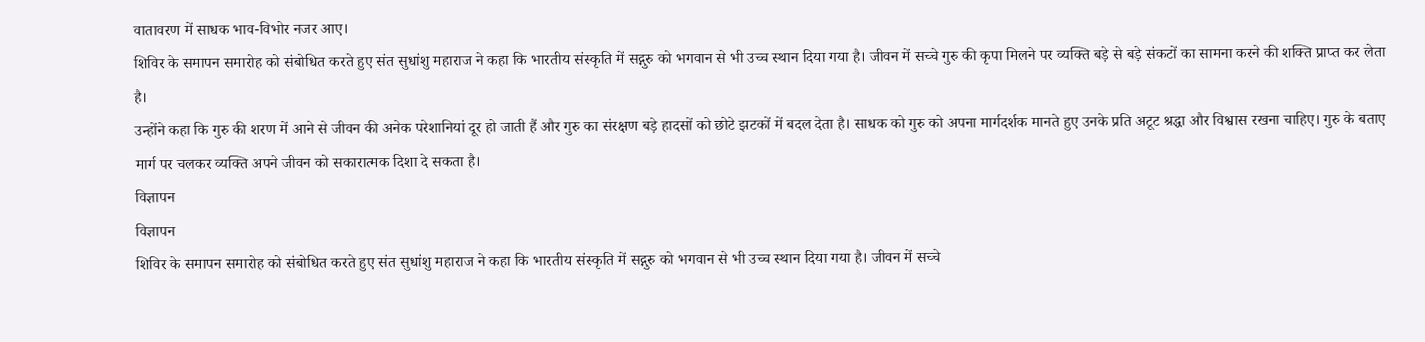वातावरण में साधक भाव-विभोर नजर आए।
शिविर के समापन समारोह को संबोधित करते हुए संत सुधांशु महाराज ने कहा कि भारतीय संस्कृति में सद्गुरु को भगवान से भी उच्च स्थान दिया गया है। जीवन में सच्चे गुरु की कृपा मिलने पर व्यक्ति बड़े से बड़े संकटों का सामना करने की शक्ति प्राप्त कर लेता है।
उन्होंने कहा कि गुरु की शरण में आने से जीवन की अनेक परेशानियां दूर हो जाती हैं और गुरु का संरक्षण बड़े हादसों को छोटे झटकों में बदल देता है। साधक को गुरु को अपना मार्गदर्शक मानते हुए उनके प्रति अटूट श्रद्धा और विश्वास रखना चाहिए। गुरु के बताए मार्ग पर चलकर व्यक्ति अपने जीवन को सकारात्मक दिशा दे सकता है।
विज्ञापन
विज्ञापन
शिविर के समापन समारोह को संबोधित करते हुए संत सुधांशु महाराज ने कहा कि भारतीय संस्कृति में सद्गुरु को भगवान से भी उच्च स्थान दिया गया है। जीवन में सच्चे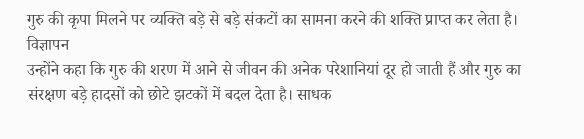गुरु की कृपा मिलने पर व्यक्ति बड़े से बड़े संकटों का सामना करने की शक्ति प्राप्त कर लेता है।
विज्ञापन
उन्होंने कहा कि गुरु की शरण में आने से जीवन की अनेक परेशानियां दूर हो जाती हैं और गुरु का संरक्षण बड़े हादसों को छोटे झटकों में बदल देता है। साधक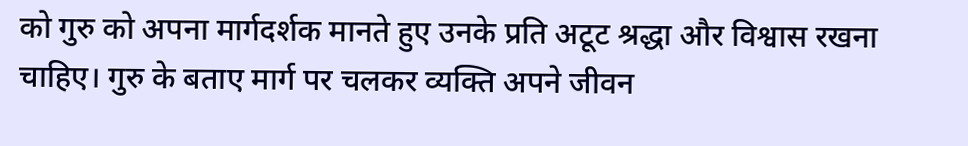को गुरु को अपना मार्गदर्शक मानते हुए उनके प्रति अटूट श्रद्धा और विश्वास रखना चाहिए। गुरु के बताए मार्ग पर चलकर व्यक्ति अपने जीवन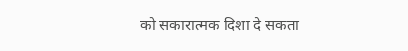को सकारात्मक दिशा दे सकता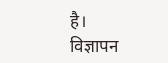है।
विज्ञापन